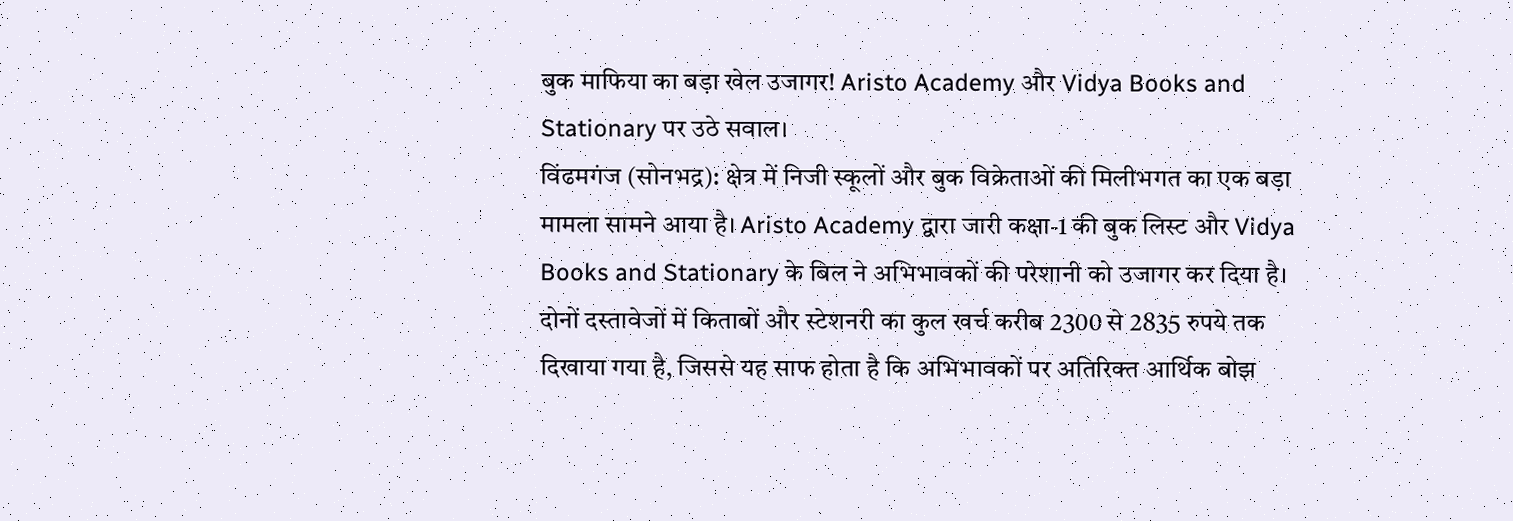बुक माफिया का बड़ा खेल उजागर! Aristo Academy और Vidya Books and Stationary पर उठे सवाल।
विंढमगंज (सोनभद्र): क्षेत्र में निजी स्कूलों और बुक विक्रेताओं की मिलीभगत का एक बड़ा मामला सामने आया है। Aristo Academy द्वारा जारी कक्षा-1 की बुक लिस्ट और Vidya Books and Stationary के बिल ने अभिभावकों की परेशानी को उजागर कर दिया है। दोनों दस्तावेजों में किताबों और स्टेशनरी का कुल खर्च करीब 2300 से 2835 रुपये तक दिखाया गया है, जिससे यह साफ होता है कि अभिभावकों पर अतिरिक्त आर्थिक बोझ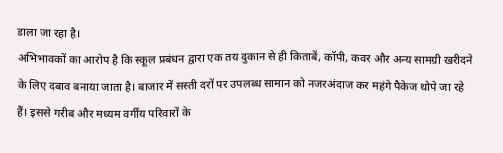डाला जा रहा है।
अभिभावकों का आरोप है कि स्कूल प्रबंधन द्वारा एक तय दुकान से ही किताबें, कॉपी, कवर और अन्य सामग्री खरीदने के लिए दबाव बनाया जाता है। बाजार में सस्ती दरों पर उपलब्ध सामान को नजरअंदाज कर महंगे पैकेज थोपे जा रहे हैं। इससे गरीब और मध्यम वर्गीय परिवारों के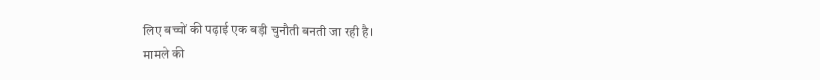लिए बच्चों की पढ़ाई एक बड़ी चुनौती बनती जा रही है।
मामले की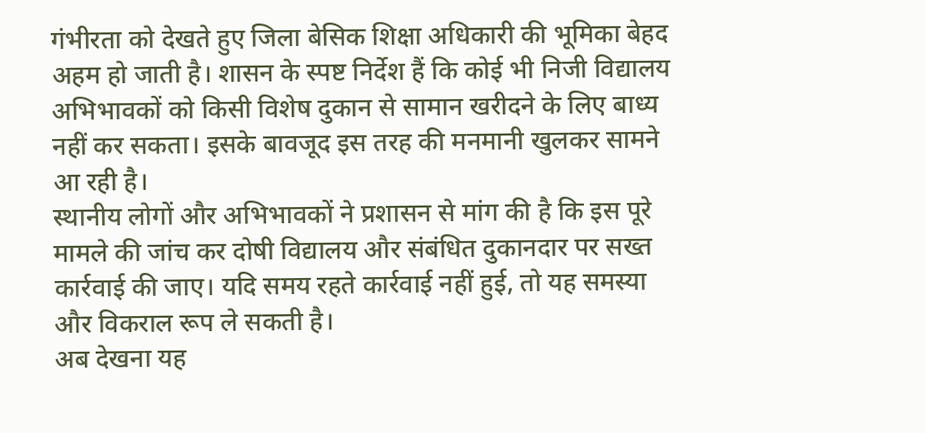गंभीरता को देखते हुए जिला बेसिक शिक्षा अधिकारी की भूमिका बेहद अहम हो जाती है। शासन के स्पष्ट निर्देश हैं कि कोई भी निजी विद्यालय अभिभावकों को किसी विशेष दुकान से सामान खरीदने के लिए बाध्य नहीं कर सकता। इसके बावजूद इस तरह की मनमानी खुलकर सामने आ रही है।
स्थानीय लोगों और अभिभावकों ने प्रशासन से मांग की है कि इस पूरे मामले की जांच कर दोषी विद्यालय और संबंधित दुकानदार पर सख्त कार्रवाई की जाए। यदि समय रहते कार्रवाई नहीं हुई, तो यह समस्या और विकराल रूप ले सकती है।
अब देखना यह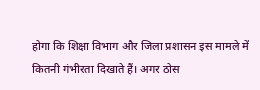होगा कि शिक्षा विभाग और जिला प्रशासन इस मामले में कितनी गंभीरता दिखाते हैं। अगर ठोस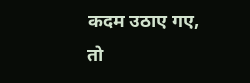कदम उठाए गए, तो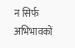न सिर्फ अभिभावकों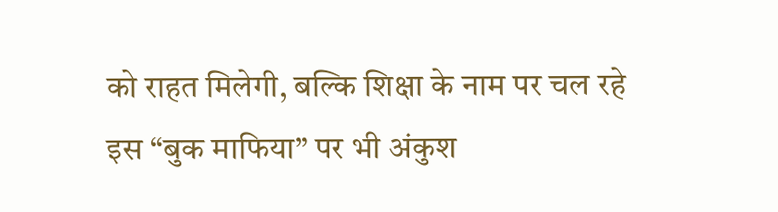को राहत मिलेगी, बल्कि शिक्षा के नाम पर चल रहे इस “बुक माफिया” पर भी अंकुश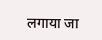लगाया जा